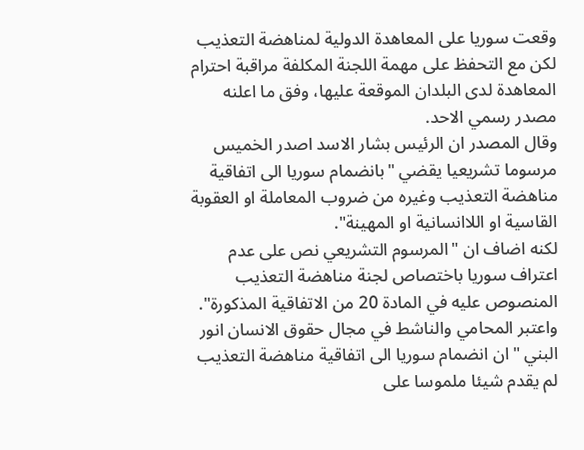وقعت سوريا على المعاهدة الدولية لمناهضة التعذيب لكن مع التحفظ على مهمة اللجنة المكلفة مراقبة احترام المعاهدة لدى البلدان الموقعة عليها، وفق ما اعلنه مصدر رسمي الاحد.
وقال المصدر ان الرئيس بشار الاسد اصدر الخميس مرسوما تشريعيا يقضي "بانضمام سوريا الى اتفاقية مناهضة التعذيب وغيره من ضروب المعاملة او العقوبة القاسية او اللاانسانية او المهينة".
لكنه اضاف ان "المرسوم التشريعي نص على عدم اعتراف سوريا باختصاص لجنة مناهضة التعذيب المنصوص عليه في المادة 20 من الاتفاقية المذكورة".
واعتبر المحامي والناشط في مجال حقوق الانسان انور البني "ان انضمام سوريا الى اتفاقية مناهضة التعذيب لم يقدم شيئا ملموسا على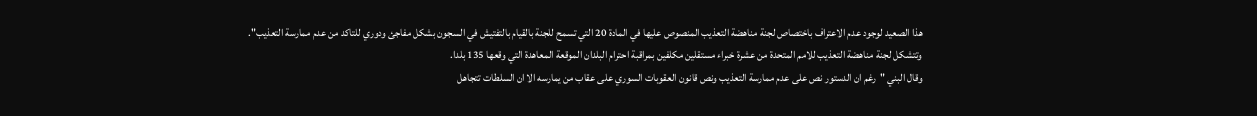هذا الصعيد لوجود عدم الاعتراف باختصاص لجنة مناهضة التعذيب المنصوص عليها في المادة 20 التي تسمح للجنة بالقيام بالتفتيش في السجون بشكل مفاجئ ودوري للتاكد من عدم ممارسة التعذيب".
وتتشكل لجنة مناهضة التعذيب للامم المتحدة من عشرة خبراء مستقلين مكلفين بمراقبة احترام البلدان الموقعة المعاهدة التي وقعها 135 بلدا.
وقال البني "رغم ان الدستور نص على عدم ممارسة التعذيب ونص قانون العقوبات السوري على عقاب من يمارسه الا ان السلطات تتجاهل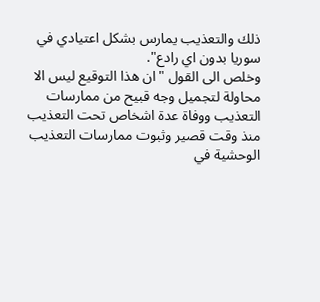ذلك والتعذيب يمارس بشكل اعتيادي في سوريا بدون اي رادع".
وخلص الى القول "ان هذا التوقيع ليس الا محاولة لتجميل وجه قبيح من ممارسات التعذيب ووفاة عدة اشخاص تحت التعذيب منذ وقت قصير وثبوت ممارسات التعذيب الوحشية في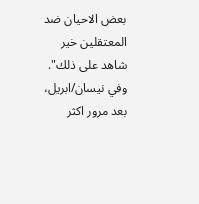بعض الاحيان ضد المعتقلين خير شاهد على ذلك".
وفي نيسان/ابريل، بعد مرور اكثر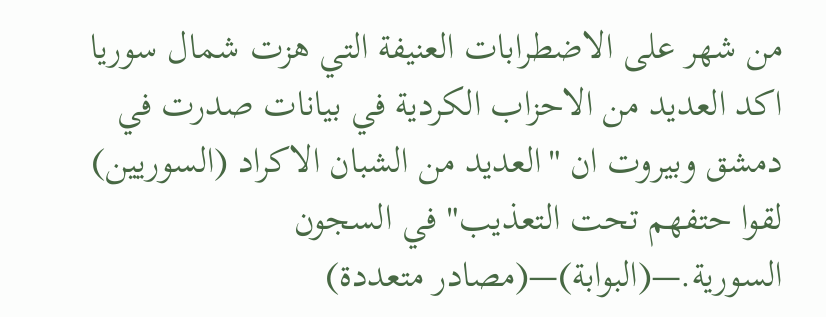من شهر على الاضطرابات العنيفة التي هزت شمال سوريا اكد العديد من الاحزاب الكردية في بيانات صدرت في دمشق وبيروت ان "العديد من الشبان الاكراد (السوريين) لقوا حتفهم تحت التعذيب" في السجون السورية.—(البوابة)—(مصادر متعددة)